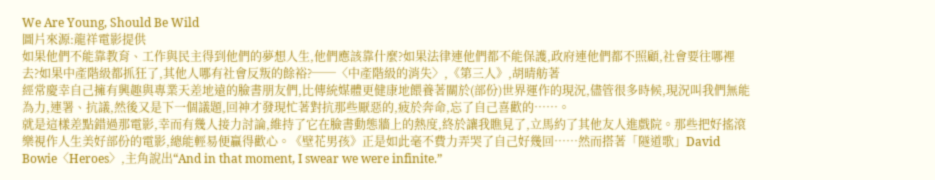We Are Young, Should Be Wild
圖片來源:龍祥電影提供
如果他們不能靠教育、工作與民主得到他們的夢想人生,他們應該靠什麼?如果法律連他們都不能保護,政府連他們都不照顧,社會要往哪裡去?如果中產階級都抓狂了,其他人哪有社會反叛的餘裕?──〈中產階級的消失〉,《第三人》,胡晴舫著
經常慶幸自己擁有興趣與專業天差地遠的臉書朋友們,比傳統媒體更健康地餵養著關於(部份)世界運作的現況,儘管很多時候,現況叫我們無能為力,連署、抗議,然後又是下一個議題,回神才發現忙著對抗那些厭惡的,疲於奔命,忘了自己喜歡的……。
就是這樣差點錯過那電影,幸而有幾人接力討論,維持了它在臉書動態牆上的熱度,終於讓我瞧見了,立馬約了其他友人進戲院。那些把好搖滾樂視作人生美好部份的電影,總能輕易便贏得歡心。《壁花男孩》正是如此毫不費力弄哭了自己好幾回……然而搭著「隧道歌」David Bowie〈Heroes〉,主角說出“And in that moment, I swear we were infinite.”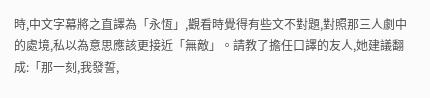時,中文字幕將之直譯為「永恆」,觀看時覺得有些文不對題,對照那三人劇中的處境,私以為意思應該更接近「無敵」。請教了擔任口譯的友人,她建議翻成:「那一刻,我發誓,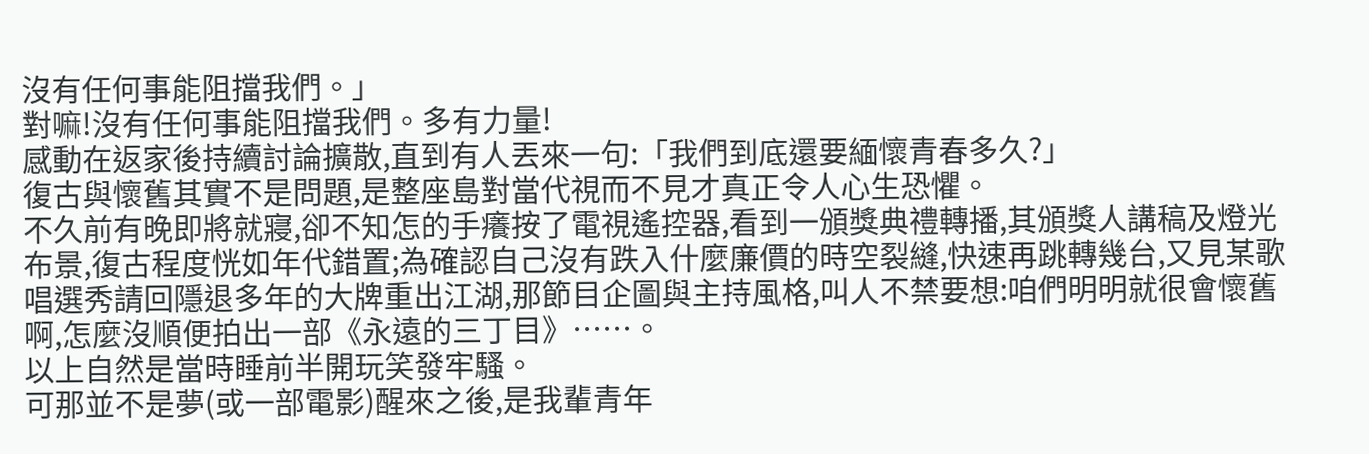沒有任何事能阻擋我們。」
對嘛!沒有任何事能阻擋我們。多有力量!
感動在返家後持續討論擴散,直到有人丟來一句:「我們到底還要緬懷青春多久?」
復古與懷舊其實不是問題,是整座島對當代視而不見才真正令人心生恐懼。
不久前有晚即將就寢,卻不知怎的手癢按了電視遙控器,看到一頒獎典禮轉播,其頒獎人講稿及燈光布景,復古程度恍如年代錯置;為確認自己沒有跌入什麼廉價的時空裂縫,快速再跳轉幾台,又見某歌唱選秀請回隱退多年的大牌重出江湖,那節目企圖與主持風格,叫人不禁要想:咱們明明就很會懷舊啊,怎麼沒順便拍出一部《永遠的三丁目》……。
以上自然是當時睡前半開玩笑發牢騷。
可那並不是夢(或一部電影)醒來之後,是我輩青年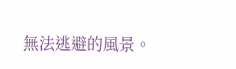無法逃避的風景。